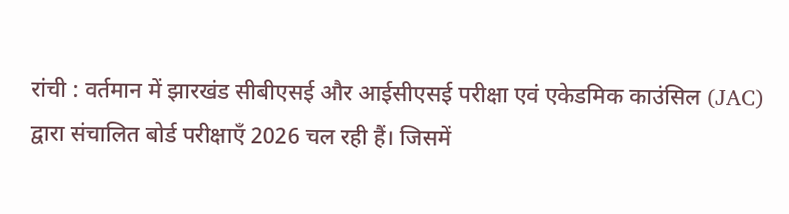रांची : वर्तमान में झारखंड सीबीएसई और आईसीएसई परीक्षा एवं एकेडमिक काउंसिल (JAC) द्वारा संचालित बोर्ड परीक्षाएँ 2026 चल रही हैं। जिसमें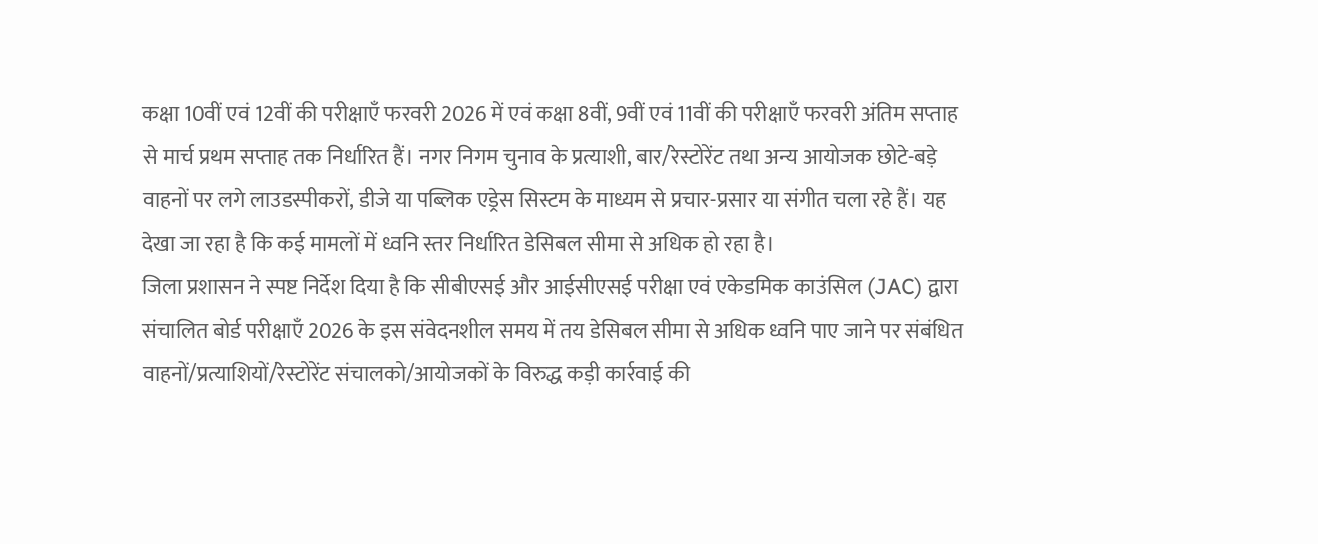कक्षा 10वीं एवं 12वीं की परीक्षाएँ फरवरी 2026 में एवं कक्षा 8वीं, 9वीं एवं 11वीं की परीक्षाएँ फरवरी अंतिम सप्ताह से मार्च प्रथम सप्ताह तक निर्धारित हैं। नगर निगम चुनाव के प्रत्याशी, बार/रेस्टोरेंट तथा अन्य आयोजक छोटे-बड़े वाहनों पर लगे लाउडस्पीकरों, डीजे या पब्लिक एड्रेस सिस्टम के माध्यम से प्रचार-प्रसार या संगीत चला रहे हैं। यह देखा जा रहा है कि कई मामलों में ध्वनि स्तर निर्धारित डेसिबल सीमा से अधिक हो रहा है।
जिला प्रशासन ने स्पष्ट निर्देश दिया है कि सीबीएसई और आईसीएसई परीक्षा एवं एकेडमिक काउंसिल (JAC) द्वारा संचालित बोर्ड परीक्षाएँ 2026 के इस संवेदनशील समय में तय डेसिबल सीमा से अधिक ध्वनि पाए जाने पर संबंधित वाहनों/प्रत्याशियों/रेस्टोरेंट संचालको/आयोजकों के विरुद्ध कड़ी कार्रवाई की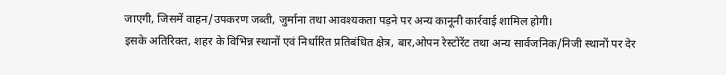जाएगी, जिसमें वाहन/उपकरण जब्ती, जुर्माना तथा आवश्यकता पड़ने पर अन्य कानूनी कार्रवाई शामिल होगी।
इसके अतिरिक्त, शहर के विभिन्न स्थानों एवं निर्धारित प्रतिबंधित क्षेत्र, बार,ओपन रेस्टोरेंट तथा अन्य सार्वजनिक/निजी स्थानों पर देर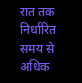रात तक निर्धारित समय से अधिक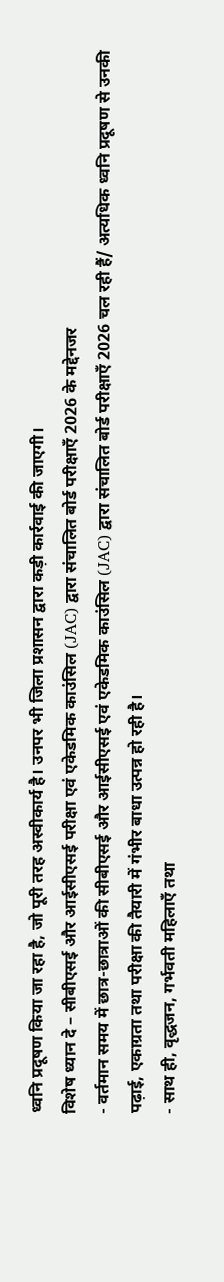ध्वनि प्रदूषण किया जा रहा है, जो पूरी तरह अस्वीकार्य है। उनपर भी जिला प्रशासन द्वारा कड़ी कार्रवाई की जाएगी।
विशेष ध्यान दे – सीबीएसई और आईसीएसई परीक्षा एवं एकेडमिक काउंसिल (JAC) द्वारा संचालित बोर्ड परीक्षाएँ 2026 के मद्देनजर
- वर्तमान समय में छात्र-छात्राओं की सीबीएसई और आईसीएसई एवं एकेडमिक काउंसिल (JAC) द्वारा संचालित बोर्ड परीक्षाएँ 2026 चल रही हैं/ अत्यधिक ध्वनि प्रदूषण से उनकी पढ़ाई, एकाग्रता तथा परीक्षा की तैयारी में गंभीर बाधा उत्पन्न हो रही है।
- साथ ही, वृद्धजन, गर्भवती महिलाएँ तथा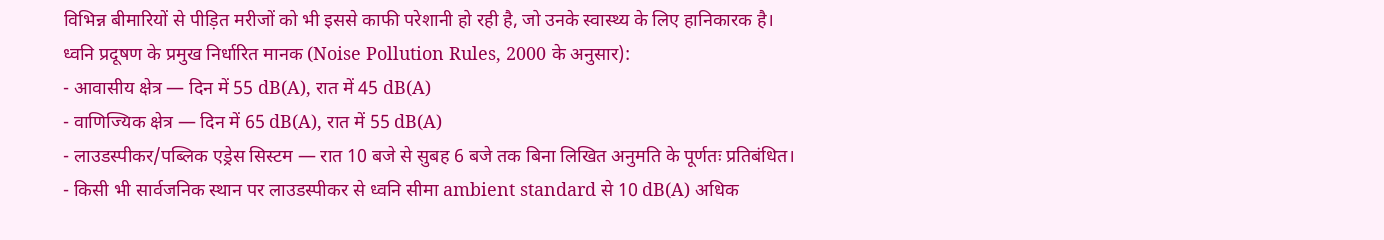विभिन्न बीमारियों से पीड़ित मरीजों को भी इससे काफी परेशानी हो रही है, जो उनके स्वास्थ्य के लिए हानिकारक है।
ध्वनि प्रदूषण के प्रमुख निर्धारित मानक (Noise Pollution Rules, 2000 के अनुसार):
- आवासीय क्षेत्र — दिन में 55 dB(A), रात में 45 dB(A)
- वाणिज्यिक क्षेत्र — दिन में 65 dB(A), रात में 55 dB(A)
- लाउडस्पीकर/पब्लिक एड्रेस सिस्टम — रात 10 बजे से सुबह 6 बजे तक बिना लिखित अनुमति के पूर्णतः प्रतिबंधित।
- किसी भी सार्वजनिक स्थान पर लाउडस्पीकर से ध्वनि सीमा ambient standard से 10 dB(A) अधिक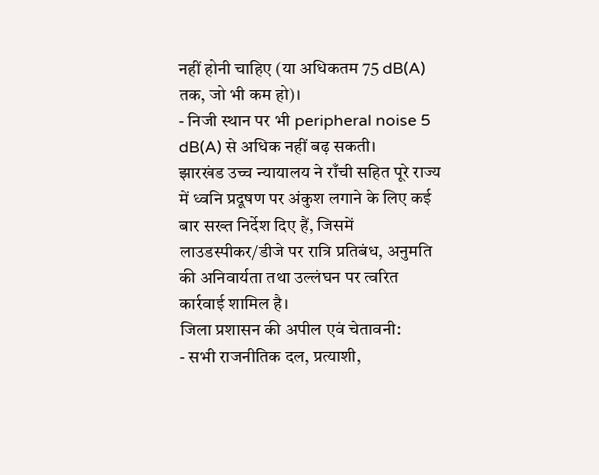नहीं होनी चाहिए (या अधिकतम 75 dB(A) तक, जो भी कम हो)।
- निजी स्थान पर भी peripheral noise 5 dB(A) से अधिक नहीं बढ़ सकती।
झारखंड उच्च न्यायालय ने राँची सहित पूरे राज्य में ध्वनि प्रदूषण पर अंकुश लगाने के लिए कई बार सख्त निर्देश दिए हैं, जिसमें लाउडस्पीकर/डीजे पर रात्रि प्रतिबंध, अनुमति की अनिवार्यता तथा उल्लंघन पर त्वरित कार्रवाई शामिल है।
जिला प्रशासन की अपील एवं चेतावनी:
- सभी राजनीतिक दल, प्रत्याशी,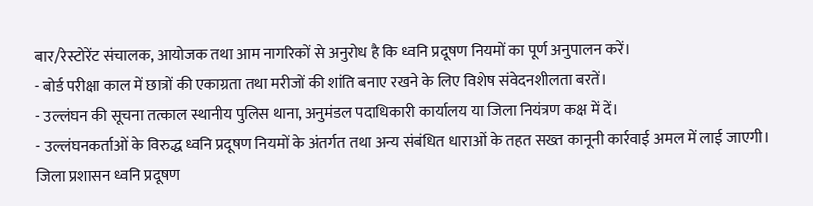बार/रेस्टोरेंट संचालक, आयोजक तथा आम नागरिकों से अनुरोध है कि ध्वनि प्रदूषण नियमों का पूर्ण अनुपालन करें।
- बोर्ड परीक्षा काल में छात्रों की एकाग्रता तथा मरीजों की शांति बनाए रखने के लिए विशेष संवेदनशीलता बरतें।
- उल्लंघन की सूचना तत्काल स्थानीय पुलिस थाना, अनुमंडल पदाधिकारी कार्यालय या जिला नियंत्रण कक्ष में दें।
- उल्लंघनकर्ताओं के विरुद्ध ध्वनि प्रदूषण नियमों के अंतर्गत तथा अन्य संबंधित धाराओं के तहत सख्त कानूनी कार्रवाई अमल में लाई जाएगी।
जिला प्रशासन ध्वनि प्रदूषण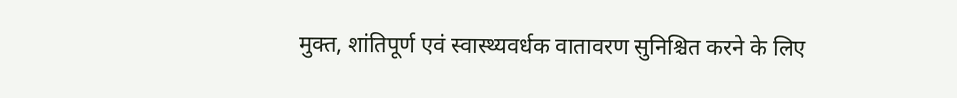मुक्त, शांतिपूर्ण एवं स्वास्थ्यवर्धक वातावरण सुनिश्चित करने के लिए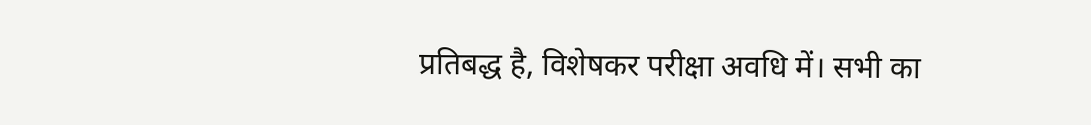प्रतिबद्ध है, विशेषकर परीक्षा अवधि में। सभी का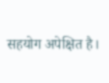सहयोग अपेक्षित है।